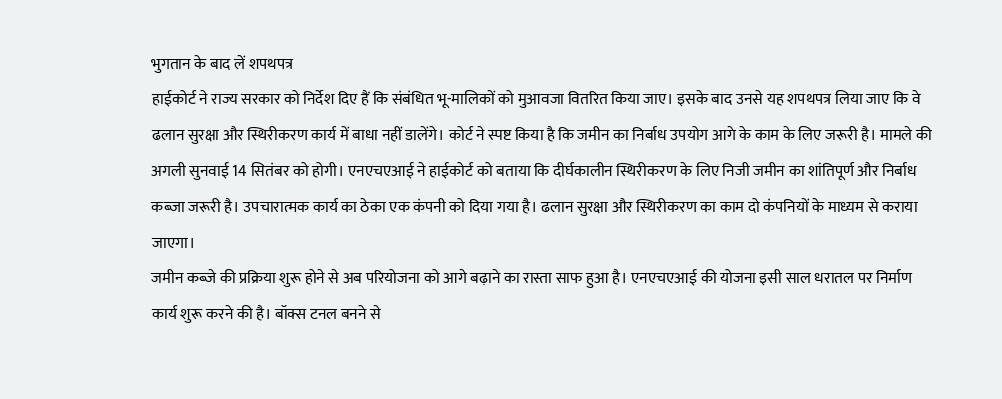भुगतान के बाद लें शपथपत्र
हाईकोर्ट ने राज्य सरकार को निर्देश दिए हैं कि संबंधित भू-मालिकों को मुआवजा वितरित किया जाए। इसके बाद उनसे यह शपथपत्र लिया जाए कि वे ढलान सुरक्षा और स्थिरीकरण कार्य में बाधा नहीं डालेंगे। कोर्ट ने स्पष्ट किया है कि जमीन का निर्बाध उपयोग आगे के काम के लिए जरूरी है। मामले की अगली सुनवाई 14 सितंबर को होगी। एनएचएआई ने हाईकोर्ट को बताया कि दीर्घकालीन स्थिरीकरण के लिए निजी जमीन का शांतिपूर्ण और निर्बाध कब्जा जरूरी है। उपचारात्मक कार्य का ठेका एक कंपनी को दिया गया है। ढलान सुरक्षा और स्थिरीकरण का काम दो कंपनियों के माध्यम से कराया जाएगा।
जमीन कब्जे की प्रक्रिया शुरू होने से अब परियोजना को आगे बढ़ाने का रास्ता साफ हुआ है। एनएचएआई की योजना इसी साल धरातल पर निर्माण कार्य शुरू करने की है। बॉक्स टनल बनने से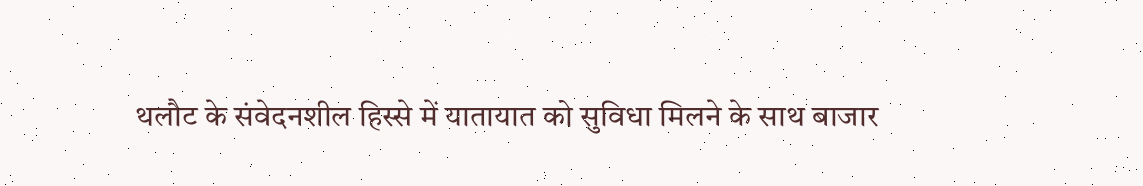थलौट के संवेदनशील हिस्से में यातायात को सुविधा मिलने के साथ बाजार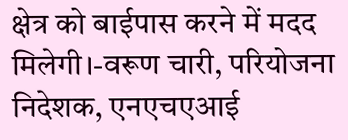क्षेत्र को बाईपास करने में मदद मिलेगी।-वरूण चारी, परियोजना निदेशक, एनएचएआई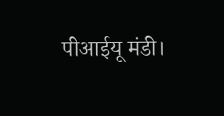पीआईयू मंडी।